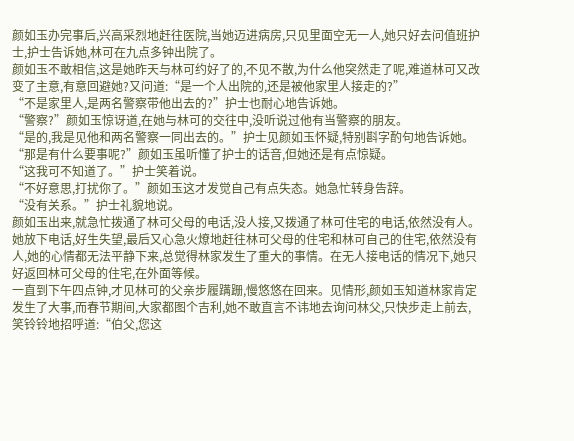颜如玉办完事后,兴高采烈地赶往医院,当她迈进病房,只见里面空无一人,她只好去问值班护士,护士告诉她,林可在九点多钟出院了。
颜如玉不敢相信,这是她昨天与林可约好了的,不见不散,为什么他突然走了呢,难道林可又改变了主意,有意回避她?又问道:“是一个人出院的,还是被他家里人接走的?”
“不是家里人,是两名警察带他出去的?”护士也耐心地告诉她。
“警察?”颜如玉惊讶道,在她与林可的交往中,没听说过他有当警察的朋友。
“是的,我是见他和两名警察一同出去的。”护士见颜如玉怀疑,特别斟字酌句地告诉她。
“那是有什么要事呢?”颜如玉虽听懂了护士的话音,但她还是有点惊疑。
“这我可不知道了。”护士笑着说。
“不好意思,打扰你了。”颜如玉这才发觉自己有点失态。她急忙转身告辞。
“没有关系。”护士礼貌地说。
颜如玉出来,就急忙拨通了林可父母的电话,没人接,又拨通了林可住宅的电话,依然没有人。她放下电话,好生失望,最后又心急火燎地赶往林可父母的住宅和林可自己的住宅,依然没有人,她的心情都无法平静下来,总觉得林家发生了重大的事情。在无人接电话的情况下,她只好返回林可父母的住宅,在外面等候。
一直到下午四点钟,才见林可的父亲步履蹒跚,慢悠悠在回来。见情形,颜如玉知道林家肯定发生了大事,而春节期间,大家都图个吉利,她不敢直言不讳地去询问林父,只快步走上前去,笑铃铃地招呼道:“伯父,您这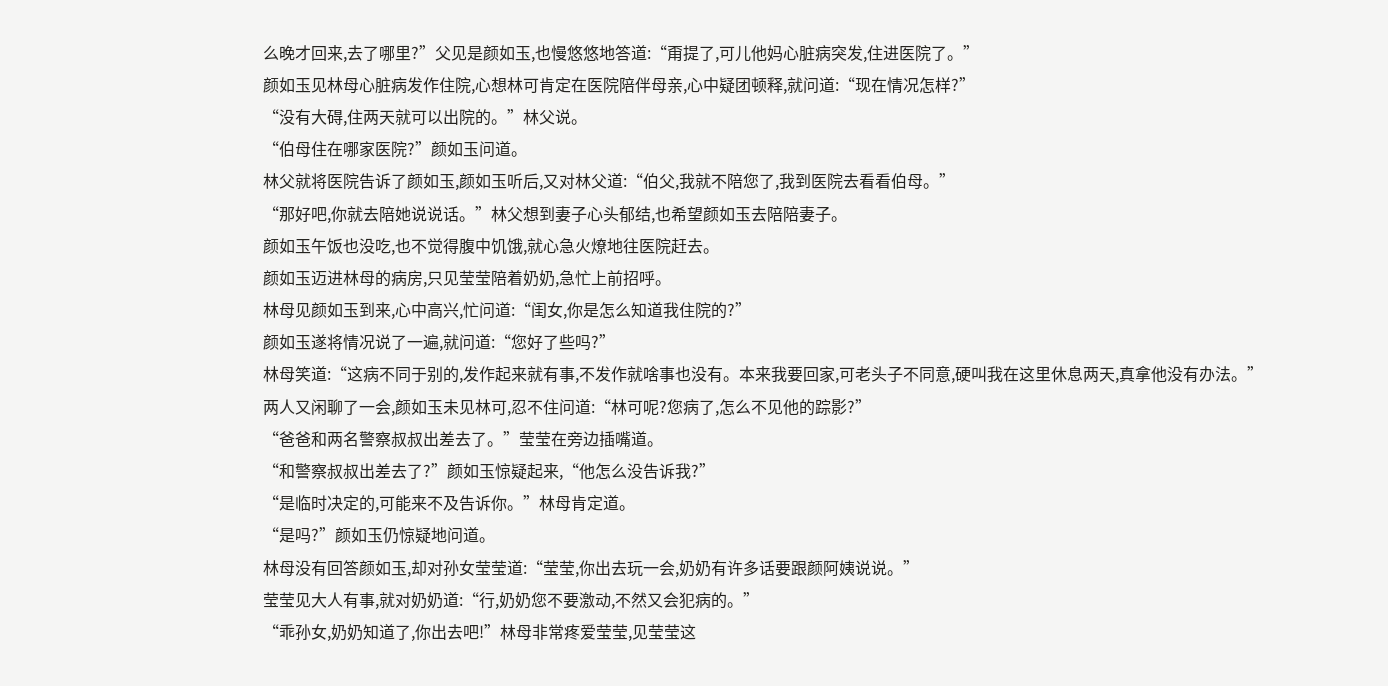么晚才回来,去了哪里?”父见是颜如玉,也慢悠悠地答道:“甭提了,可儿他妈心脏病突发,住进医院了。”
颜如玉见林母心脏病发作住院,心想林可肯定在医院陪伴母亲,心中疑团顿释,就问道:“现在情况怎样?”
“没有大碍,住两天就可以出院的。”林父说。
“伯母住在哪家医院?”颜如玉问道。
林父就将医院告诉了颜如玉,颜如玉听后,又对林父道:“伯父,我就不陪您了,我到医院去看看伯母。”
“那好吧,你就去陪她说说话。”林父想到妻子心头郁结,也希望颜如玉去陪陪妻子。
颜如玉午饭也没吃,也不觉得腹中饥饿,就心急火燎地往医院赶去。
颜如玉迈进林母的病房,只见莹莹陪着奶奶,急忙上前招呼。
林母见颜如玉到来,心中高兴,忙问道:“闺女,你是怎么知道我住院的?”
颜如玉遂将情况说了一遍,就问道:“您好了些吗?”
林母笑道:“这病不同于别的,发作起来就有事,不发作就啥事也没有。本来我要回家,可老头子不同意,硬叫我在这里休息两天,真拿他没有办法。”
两人又闲聊了一会,颜如玉未见林可,忍不住问道:“林可呢?您病了,怎么不见他的踪影?”
“爸爸和两名警察叔叔出差去了。”莹莹在旁边插嘴道。
“和警察叔叔出差去了?”颜如玉惊疑起来,“他怎么没告诉我?”
“是临时决定的,可能来不及告诉你。”林母肯定道。
“是吗?”颜如玉仍惊疑地问道。
林母没有回答颜如玉,却对孙女莹莹道:“莹莹,你出去玩一会,奶奶有许多话要跟颜阿姨说说。”
莹莹见大人有事,就对奶奶道:“行,奶奶您不要激动,不然又会犯病的。”
“乖孙女,奶奶知道了,你出去吧!”林母非常疼爱莹莹,见莹莹这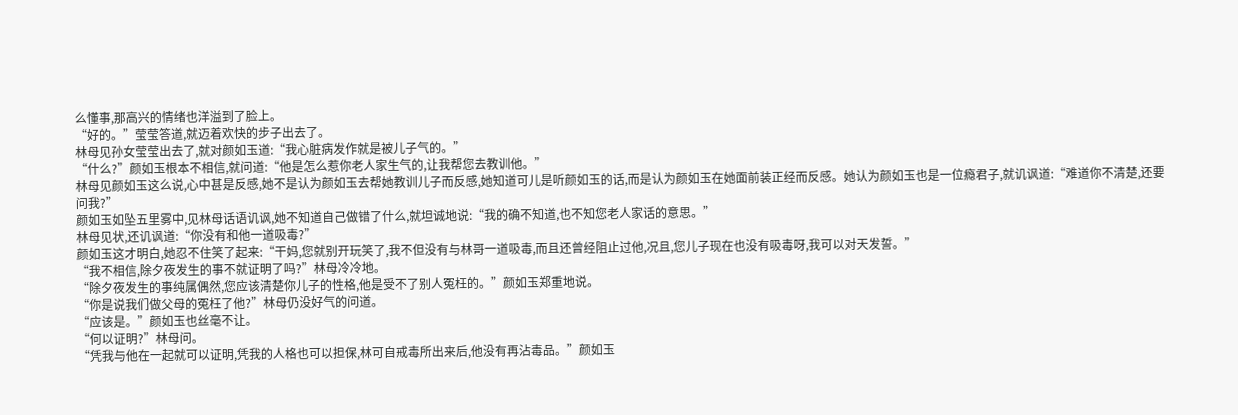么懂事,那高兴的情绪也洋溢到了脸上。
“好的。”莹莹答道,就迈着欢快的步子出去了。
林母见孙女莹莹出去了,就对颜如玉道:“我心脏病发作就是被儿子气的。”
“什么?”颜如玉根本不相信,就问道:“他是怎么惹你老人家生气的,让我帮您去教训他。”
林母见颜如玉这么说,心中甚是反感,她不是认为颜如玉去帮她教训儿子而反感,她知道可儿是听颜如玉的话,而是认为颜如玉在她面前装正经而反感。她认为颜如玉也是一位瘾君子,就讥讽道:“难道你不清楚,还要问我?”
颜如玉如坠五里雾中,见林母话语讥讽,她不知道自己做错了什么,就坦诚地说:“我的确不知道,也不知您老人家话的意思。”
林母见状,还讥讽道:“你没有和他一道吸毒?”
颜如玉这才明白,她忍不住笑了起来:“干妈,您就别开玩笑了,我不但没有与林哥一道吸毒,而且还曾经阻止过他,况且,您儿子现在也没有吸毒呀,我可以对天发誓。”
“我不相信,除夕夜发生的事不就证明了吗?”林母冷冷地。
“除夕夜发生的事纯属偶然,您应该清楚你儿子的性格,他是受不了别人冤枉的。”颜如玉郑重地说。
“你是说我们做父母的冤枉了他?”林母仍没好气的问道。
“应该是。”颜如玉也丝毫不让。
“何以证明?”林母问。
“凭我与他在一起就可以证明,凭我的人格也可以担保,林可自戒毒所出来后,他没有再沾毒品。”颜如玉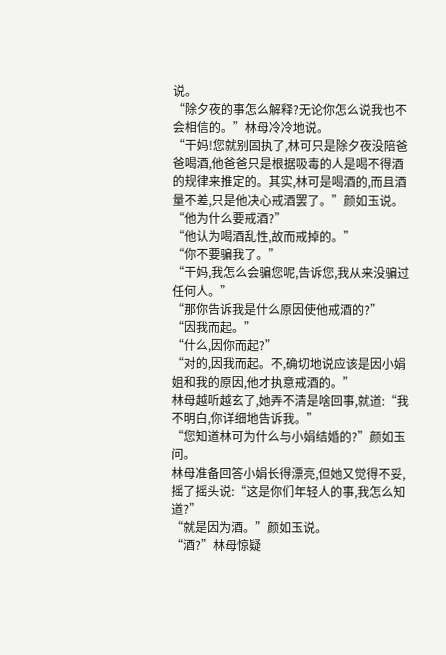说。
“除夕夜的事怎么解释?无论你怎么说我也不会相信的。”林母冷冷地说。
“干妈!您就别固执了,林可只是除夕夜没陪爸爸喝酒,他爸爸只是根据吸毒的人是喝不得酒的规律来推定的。其实,林可是喝酒的,而且酒量不差,只是他决心戒酒罢了。”颜如玉说。
“他为什么要戒酒?”
“他认为喝酒乱性,故而戒掉的。”
“你不要骗我了。”
“干妈,我怎么会骗您呢,告诉您,我从来没骗过任何人。”
“那你告诉我是什么原因使他戒酒的?”
“因我而起。”
“什么,因你而起?”
“对的,因我而起。不,确切地说应该是因小娟姐和我的原因,他才执意戒酒的。”
林母越听越玄了,她弄不清是啥回事,就道:“我不明白,你详细地告诉我。”
“您知道林可为什么与小娟结婚的?”颜如玉问。
林母准备回答小娟长得漂亮,但她又觉得不妥,摇了摇头说:“这是你们年轻人的事,我怎么知道?”
“就是因为酒。”颜如玉说。
“酒?”林母惊疑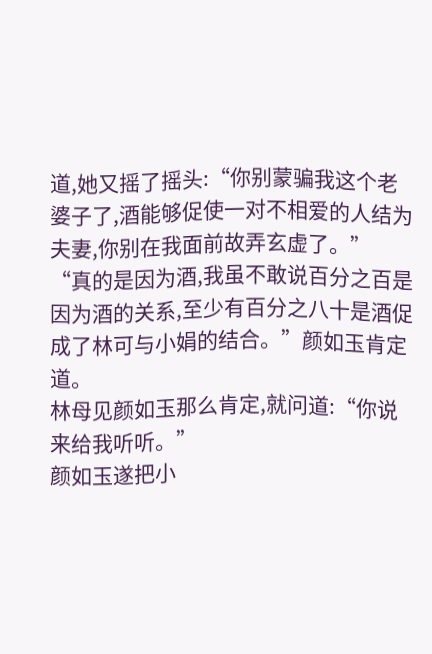道,她又摇了摇头:“你别蒙骗我这个老婆子了,酒能够促使一对不相爱的人结为夫妻,你别在我面前故弄玄虚了。”
“真的是因为酒,我虽不敢说百分之百是因为酒的关系,至少有百分之八十是酒促成了林可与小娟的结合。”颜如玉肯定道。
林母见颜如玉那么肯定,就问道:“你说来给我听听。”
颜如玉遂把小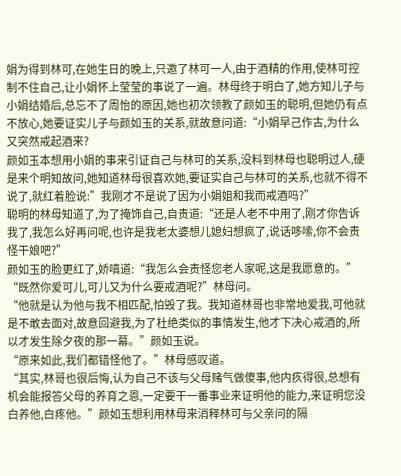娟为得到林可,在她生日的晚上,只邀了林可一人,由于酒精的作用,使林可控制不住自己,让小娟怀上莹莹的事说了一遍。林母终于明白了,她方知儿子与小娟结婚后,总忘不了周怡的原因,她也初次领教了颜如玉的聪明,但她仍有点不放心,她要证实儿子与颜如玉的关系,就故意问道:“小娟早己作古,为什么又突然戒起酒来?
颜如玉本想用小娟的事来引证自己与林可的关系,没料到林母也聪明过人,硬是来个明知故问,她知道林母很喜欢她,要证实自己与林可的关系,也就不得不说了,就红着脸说:”我刚才不是说了因为小娟姐和我而戒酒吗?”
聪明的林母知道了,为了掩饰自己,自责道:“还是人老不中用了,刚才你告诉我了,我怎么好再问呢,也许是我老太婆想儿媳妇想疯了,说话哆嗦,你不会责怪干娘吧?”
颜如玉的脸更红了,娇嗔道:“我怎么会责怪您老人家呢,这是我愿意的。”
“既然你爱可儿,可儿又为什么要戒酒呢?”林母问。
“他就是认为他与我不相匹配,怕毁了我。我知道林哥也非常地爱我,可他就是不敢去面对,故意回避我,为了杜绝类似的事情发生,他才下决心戒酒的,所以才发生除夕夜的那一幕。”颜如玉说。
“原来如此,我们都错怪他了。”林母感叹道。
“其实,林哥也很后悔,认为自己不该与父母赌气做傻事,他内疚得很,总想有机会能报答父母的养育之恩,一定要干一番事业来证明他的能力,来证明您没白养他,白疼他。”颜如玉想利用林母来消释林可与父亲问的隔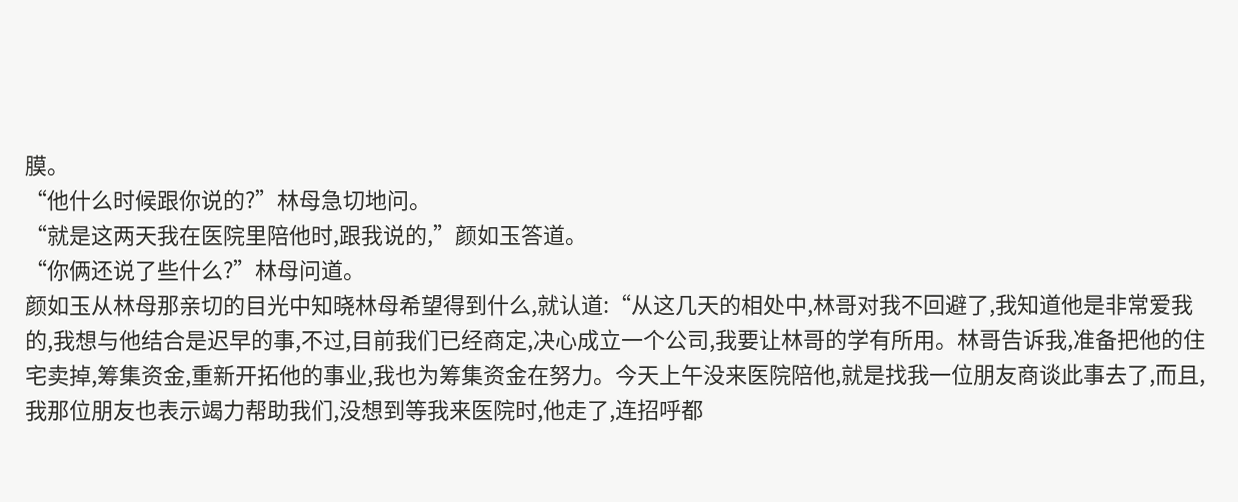膜。
“他什么时候跟你说的?”林母急切地问。
“就是这两天我在医院里陪他时,跟我说的,”颜如玉答道。
“你俩还说了些什么?”林母问道。
颜如玉从林母那亲切的目光中知晓林母希望得到什么,就认道:“从这几天的相处中,林哥对我不回避了,我知道他是非常爱我的,我想与他结合是迟早的事,不过,目前我们已经商定,决心成立一个公司,我要让林哥的学有所用。林哥告诉我,准备把他的住宅卖掉,筹集资金,重新开拓他的事业,我也为筹集资金在努力。今天上午没来医院陪他,就是找我一位朋友商谈此事去了,而且,我那位朋友也表示竭力帮助我们,没想到等我来医院时,他走了,连招呼都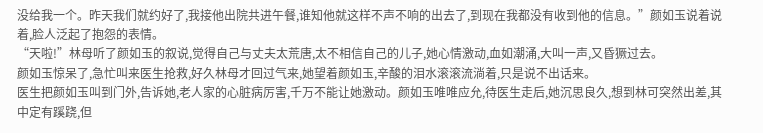没给我一个。昨天我们就约好了,我接他出院共进午餐,谁知他就这样不声不响的出去了,到现在我都没有收到他的信息。”颜如玉说着说着,脸人泛起了抱怨的表情。
“天啦!”林母听了颜如玉的叙说,觉得自己与丈夫太荒唐,太不相信自己的儿子,她心情激动,血如潮涌,大叫一声,又昏獗过去。
颜如玉惊呆了,急忙叫来医生抢救,好久林母才回过气来,她望着颜如玉,辛酸的泪水滚滚流淌着,只是说不出话来。
医生把颜如玉叫到门外,告诉她,老人家的心脏病厉害,千万不能让她激动。颜如玉唯唯应允,待医生走后,她沉思良久,想到林可突然出差,其中定有蹊跷,但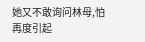她又不敢询问林母,怕再度引起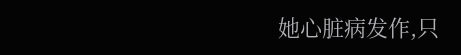她心脏病发作,只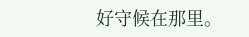好守候在那里。